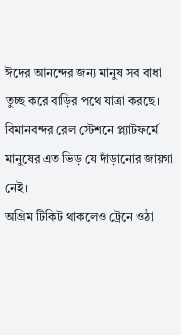ঈদের আনন্দের জন্য মানুষ সব বাধা তুচ্ছ করে বাড়ির পথে যাত্রা করছে। বিমানবন্দর রেল স্টেশনে প্ল্যাটফর্মে মানুষের এত ভিড় যে দাঁড়ানোর জায়গা নেই।
অগ্রিম টিকিট থাকলেও ট্রেনে ওঠা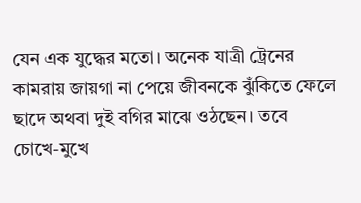যেন এক যুদ্ধের মতো। অনেক যাত্রী ট্রেনের কামরায় জায়গা না পেয়ে জীবনকে ঝুঁকিতে ফেলে ছাদে অথবা দুই বগির মাঝে ওঠছেন। তবে চোখে-মুখে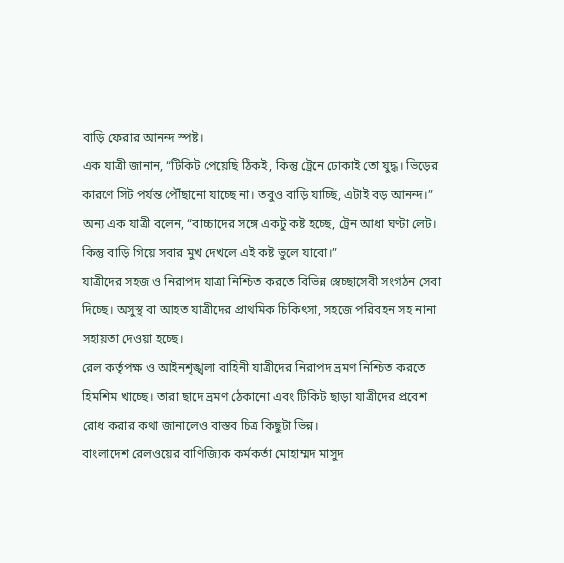বাড়ি ফেরার আনন্দ স্পষ্ট।
এক যাত্রী জানান, “টিকিট পেয়েছি ঠিকই, কিন্তু ট্রেনে ঢোকাই তো যুদ্ধ। ভিড়ের কারণে সিট পর্যন্ত পৌঁছানো যাচ্ছে না। তবুও বাড়ি যাচ্ছি, এটাই বড় আনন্দ।”
অন্য এক যাত্রী বলেন, “বাচ্চাদের সঙ্গে একটু কষ্ট হচ্ছে, ট্রেন আধা ঘণ্টা লেট। কিন্তু বাড়ি গিয়ে সবার মুখ দেখলে এই কষ্ট ভুলে যাবো।”
যাত্রীদের সহজ ও নিরাপদ যাত্রা নিশ্চিত করতে বিভিন্ন স্বেচ্ছাসেবী সংগঠন সেবা দিচ্ছে। অসুস্থ বা আহত যাত্রীদের প্রাথমিক চিকিৎসা, সহজে পরিবহন সহ নানা সহায়তা দেওয়া হচ্ছে।
রেল কর্তৃপক্ষ ও আইনশৃঙ্খলা বাহিনী যাত্রীদের নিরাপদ ভ্রমণ নিশ্চিত করতে হিমশিম খাচ্ছে। তারা ছাদে ভ্রমণ ঠেকানো এবং টিকিট ছাড়া যাত্রীদের প্রবেশ রোধ করার কথা জানালেও বাস্তব চিত্র কিছুটা ভিন্ন।
বাংলাদেশ রেলওয়ের বাণিজ্যিক কর্মকর্তা মোহাম্মদ মাসুদ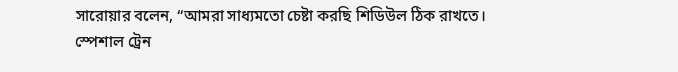সারোয়ার বলেন, “আমরা সাধ্যমতো চেষ্টা করছি শিডিউল ঠিক রাখতে। স্পেশাল ট্রেন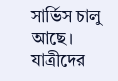সার্ভিস চালু আছে। যাত্রীদের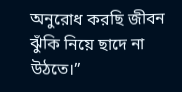অনুরোধ করছি জীবন ঝুঁকি নিয়ে ছাদে না উঠতে।”